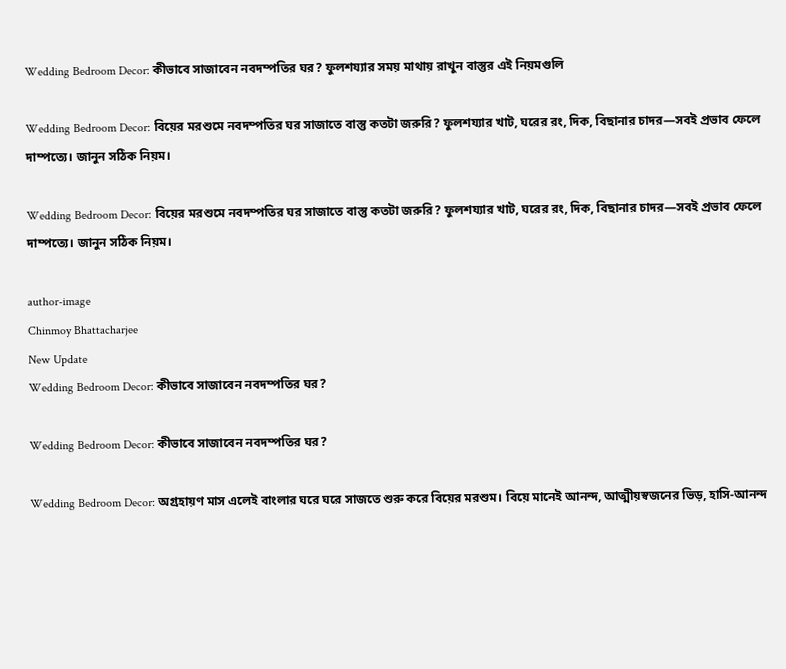Wedding Bedroom Decor: কীভাবে সাজাবেন নবদম্পতির ঘর? ফুলশয্যার সময় মাথায় রাখুন বাস্তুর এই নিয়মগুলি

Wedding Bedroom Decor: বিয়ের মরশুমে নবদম্পতির ঘর সাজাতে বাস্তু কতটা জরুরি? ফুলশয্যার খাট, ঘরের রং, দিক, বিছানার চাদর—সবই প্রভাব ফেলে দাম্পত্যে। জানুন সঠিক নিয়ম।

Wedding Bedroom Decor: বিয়ের মরশুমে নবদম্পতির ঘর সাজাতে বাস্তু কতটা জরুরি? ফুলশয্যার খাট, ঘরের রং, দিক, বিছানার চাদর—সবই প্রভাব ফেলে দাম্পত্যে। জানুন সঠিক নিয়ম।

author-image
Chinmoy Bhattacharjee
New Update
Wedding Bedroom Decor: কীভাবে সাজাবেন নবদম্পতির ঘর?

Wedding Bedroom Decor: কীভাবে সাজাবেন নবদম্পতির ঘর?

Wedding Bedroom Decor: অগ্রহায়ণ মাস এলেই বাংলার ঘরে ঘরে সাজতে শুরু করে বিয়ের মরশুম। বিয়ে মানেই আনন্দ, আত্মীয়স্বজনের ভিড়, হাসি-আনন্দ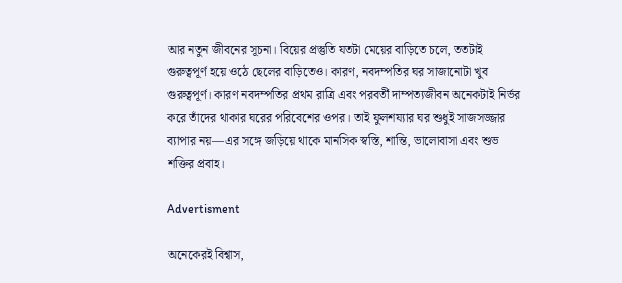আর নতুন জীবনের সূচনা। বিয়ের প্রস্তুতি যতটা মেয়ের বাড়িতে চলে, ততটাই গুরুত্বপূর্ণ হয়ে ওঠে ছেলের বাড়িতেও। কারণ, নবদম্পতির ঘর সাজানোটা খুব গুরুত্বপূর্ণ। কারণ নবদম্পতির প্রথম রাত্রি এবং পরবর্তী দাম্পত্যজীবন অনেকটাই নির্ভর করে তাঁদের থাকার ঘরের পরিবেশের ওপর। তাই ফুলশয্যার ঘর শুধুই সাজসজ্জার ব্যাপার নয়—এর সঙ্গে জড়িয়ে থাকে মানসিক স্বস্তি, শান্তি, ভালোবাসা এবং শুভ শক্তির প্রবাহ।

Advertisment

অনেকেরই বিশ্বাস,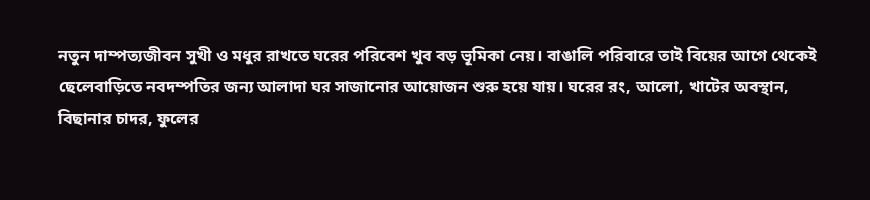নতুন দাম্পত্যজীবন সুখী ও মধুর রাখতে ঘরের পরিবেশ খুব বড় ভূমিকা নেয়। বাঙালি পরিবারে তাই বিয়ের আগে থেকেই ছেলেবাড়িতে নবদম্পতির জন্য আলাদা ঘর সাজানোর আয়োজন শুরু হয়ে যায়। ঘরের রং, আলো, খাটের অবস্থান, বিছানার চাদর, ফুলের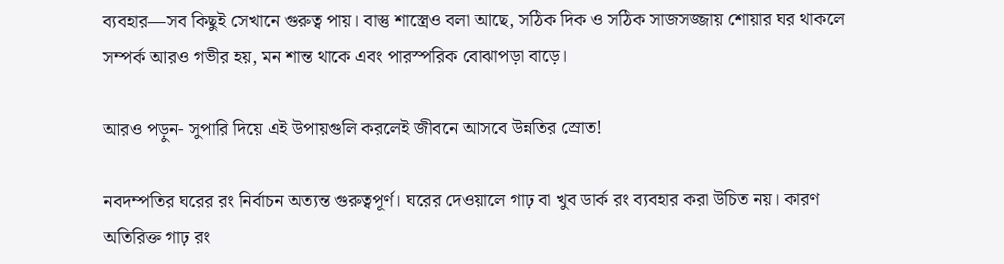ব্যবহার—সব কিছুই সেখানে গুরুত্ব পায়। বাস্তু শাস্ত্রেও বলা আছে, সঠিক দিক ও সঠিক সাজসজ্জায় শোয়ার ঘর থাকলে সম্পর্ক আরও গভীর হয়, মন শান্ত থাকে এবং পারস্পরিক বোঝাপড়া বাড়ে।

আরও পড়ুন- সুপারি দিয়ে এই উপায়গুলি করলেই জীবনে আসবে উন্নতির স্রোত!

নবদম্পতির ঘরের রং নির্বাচন অত্যন্ত গুরুত্বপূর্ণ। ঘরের দেওয়ালে গাঢ় বা খুব ডার্ক রং ব্যবহার করা উচিত নয়। কারণ অতিরিক্ত গাঢ় রং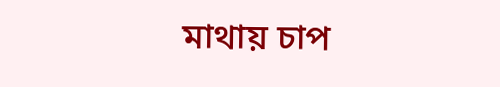মাথায় চাপ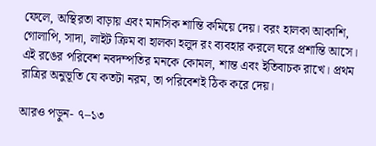ফেলে, অস্থিরতা বাড়ায় এবং মানসিক শান্তি কমিয়ে দেয়। বরং হালকা আকাশি, গোলাপি, সাদা, লাইট ক্রিম বা হালকা হলুদ রং ব্যবহার করলে ঘরে প্রশান্তি আসে। এই রঙের পরিবেশ নবদম্পতির মনকে কোমল, শান্ত এবং ইতিবাচক রাখে। প্রথম রাত্রির অনুভূতি যে কতটা নরম, তা পরিবেশই ঠিক করে দেয়।

আরও পড়ুন- ৭–১৩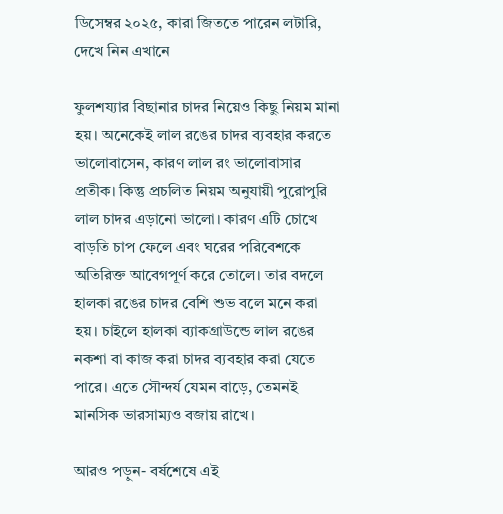ডিসেম্বর ২০২৫, কারা জিততে পারেন লটারি, দেখে নিন এখানে

ফুলশয্যার বিছানার চাদর নিয়েও কিছু নিয়ম মানা হয়। অনেকেই লাল রঙের চাদর ব্যবহার করতে ভালোবাসেন, কারণ লাল রং ভালোবাসার প্রতীক। কিন্তু প্রচলিত নিয়ম অনুযায়ী পুরোপুরি লাল চাদর এড়ানো ভালো। কারণ এটি চোখে বাড়তি চাপ ফেলে এবং ঘরের পরিবেশকে অতিরিক্ত আবেগপূর্ণ করে তোলে। তার বদলে হালকা রঙের চাদর বেশি শুভ বলে মনে করা হয়। চাইলে হালকা ব্যাকগ্রাউন্ডে লাল রঙের নকশা বা কাজ করা চাদর ব্যবহার করা যেতে পারে। এতে সৌন্দর্য যেমন বাড়ে, তেমনই মানসিক ভারসাম্যও বজায় রাখে।

আরও পড়ুন- বর্ষশেষে এই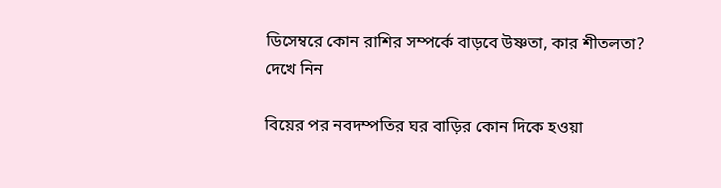ডিসেম্বরে কোন রাশির সম্পর্কে বাড়বে উষ্ণতা, কার শীতলতা? দেখে নিন

বিয়ের পর নবদম্পতির ঘর বাড়ির কোন দিকে হওয়া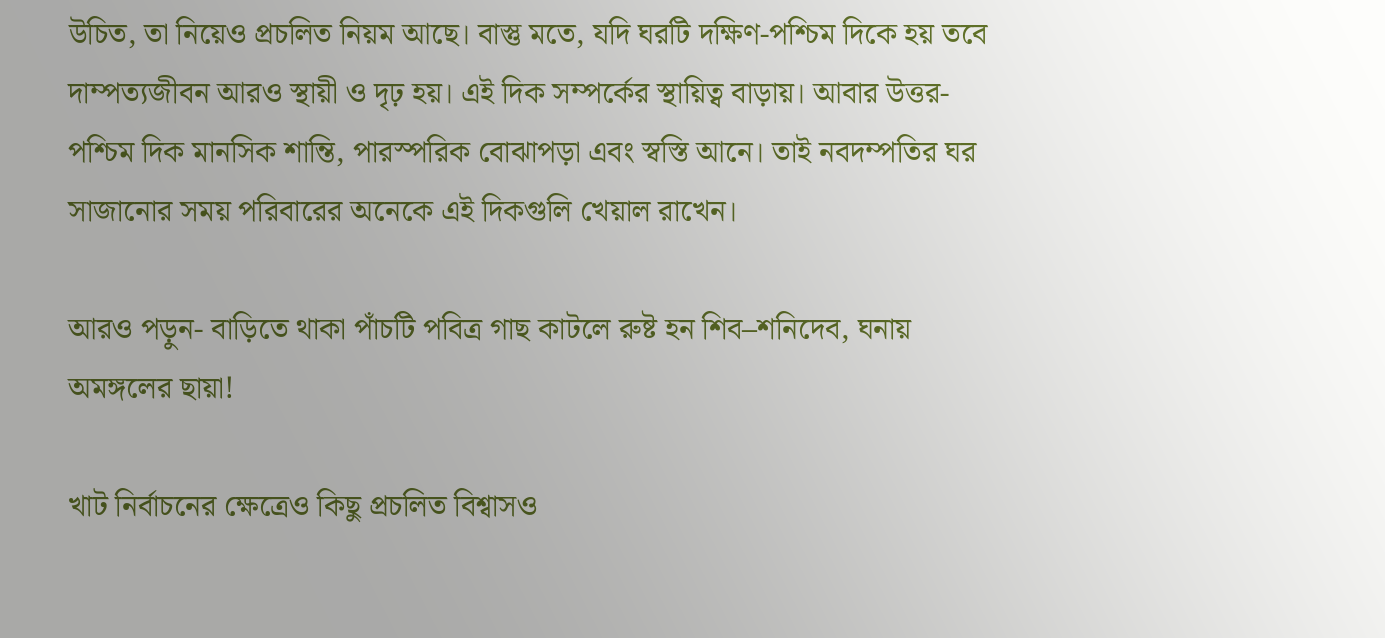উচিত, তা নিয়েও প্রচলিত নিয়ম আছে। বাস্তু মতে, যদি ঘরটি দক্ষিণ-পশ্চিম দিকে হয় তবে দাম্পত্যজীবন আরও স্থায়ী ও দৃঢ় হয়। এই দিক সম্পর্কের স্থায়িত্ব বাড়ায়। আবার উত্তর-পশ্চিম দিক মানসিক শান্তি, পারস্পরিক বোঝাপড়া এবং স্বস্তি আনে। তাই নবদম্পতির ঘর সাজানোর সময় পরিবারের অনেকে এই দিকগুলি খেয়াল রাখেন।

আরও পড়ুন- বাড়িতে থাকা পাঁচটি পবিত্র গাছ কাটলে রুষ্ট হন শিব–শনিদেব, ঘনায় অমঙ্গলের ছায়া!

খাট নির্বাচনের ক্ষেত্রেও কিছু প্রচলিত বিশ্বাসও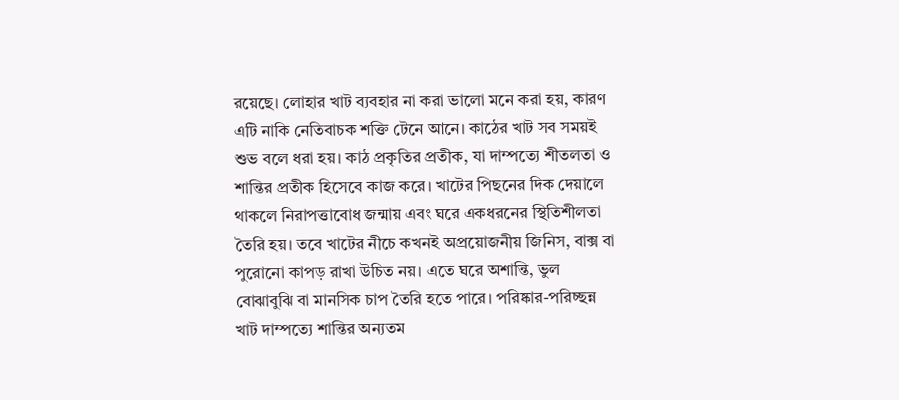রয়েছে। লোহার খাট ব্যবহার না করা ভালো মনে করা হয়, কারণ এটি নাকি নেতিবাচক শক্তি টেনে আনে। কাঠের খাট সব সময়ই শুভ বলে ধরা হয়। কাঠ প্রকৃতির প্রতীক, যা দাম্পত্যে শীতলতা ও শান্তির প্রতীক হিসেবে কাজ করে। খাটের পিছনের দিক দেয়ালে থাকলে নিরাপত্তাবোধ জন্মায় এবং ঘরে একধরনের স্থিতিশীলতা তৈরি হয়। তবে খাটের নীচে কখনই অপ্রয়োজনীয় জিনিস, বাক্স বা পুরোনো কাপড় রাখা উচিত নয়। এতে ঘরে অশান্তি, ভুল বোঝাবুঝি বা মানসিক চাপ তৈরি হতে পারে। পরিষ্কার-পরিচ্ছন্ন খাট দাম্পত্যে শান্তির অন্যতম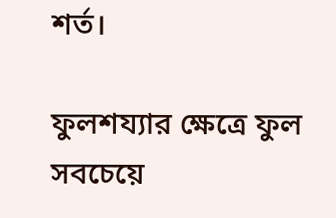শর্ত।

ফুলশয্যার ক্ষেত্রে ফুল সবচেয়ে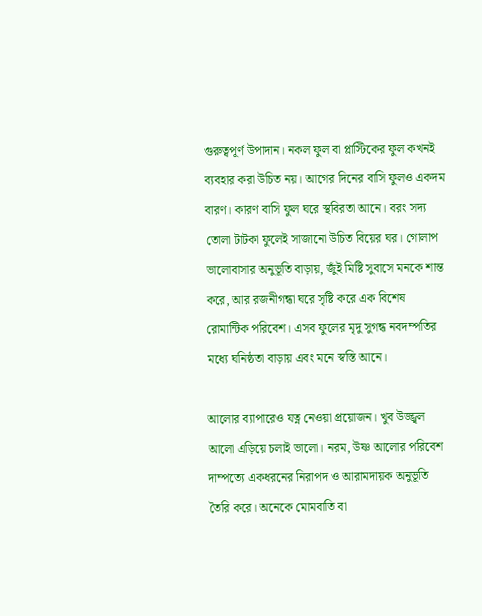গুরুত্বপূর্ণ উপাদান। নকল ফুল বা প্লাস্টিকের ফুল কখনই ব্যবহার করা উচিত নয়। আগের দিনের বাসি ফুলও একদম বারণ। কারণ বাসি ফুল ঘরে স্থবিরতা আনে। বরং সদ্য তোলা টাটকা ফুলেই সাজানো উচিত বিয়ের ঘর। গোলাপ ভালোবাসার অনুভূতি বাড়ায়, জুঁই মিষ্টি সুবাসে মনকে শান্ত করে, আর রজনীগন্ধা ঘরে সৃষ্টি করে এক বিশেষ রোমান্টিক পরিবেশ। এসব ফুলের মৃদু সুগন্ধ নবদম্পতির মধ্যে ঘনিষ্ঠতা বাড়ায় এবং মনে স্বস্তি আনে।

আলোর ব্যাপারেও যত্ন নেওয়া প্রয়োজন। খুব উজ্জ্বল আলো এড়িয়ে চলাই ভালো। নরম, উষ্ণ আলোর পরিবেশ দাম্পত্যে একধরনের নিরাপদ ও আরামদায়ক অনুভূতি তৈরি করে। অনেকে মোমবাতি বা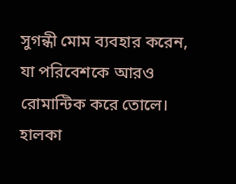সুগন্ধী মোম ব্যবহার করেন, যা পরিবেশকে আরও রোমান্টিক করে তোলে। হালকা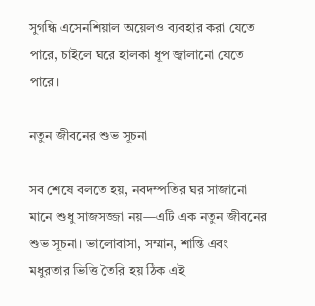সুগন্ধি এসেনশিয়াল অয়েলও ব্যবহার করা যেতে পারে, চাইলে ঘরে হালকা ধূপ জ্বালানো যেতে পারে।

নতুন জীবনের শুভ সূচনা

সব শেষে বলতে হয়, নবদম্পতির ঘর সাজানো মানে শুধু সাজসজ্জা নয়—এটি এক নতুন জীবনের শুভ সূচনা। ভালোবাসা, সম্মান, শান্তি এবং মধুরতার ভিত্তি তৈরি হয় ঠিক এই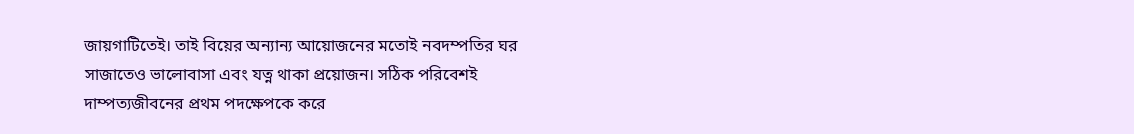জায়গাটিতেই। তাই বিয়ের অন্যান্য আয়োজনের মতোই নবদম্পতির ঘর সাজাতেও ভালোবাসা এবং যত্ন থাকা প্রয়োজন। সঠিক পরিবেশই দাম্পত্যজীবনের প্রথম পদক্ষেপকে করে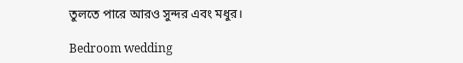তুলতে পারে আরও সুন্দর এবং মধুর।

Bedroom wedding